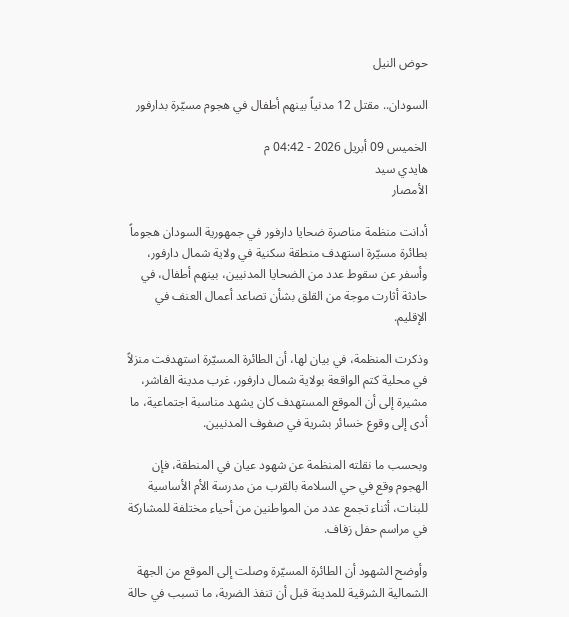حوض النيل

السودان.. مقتل 12 مدنياً بينهم أطفال في هجوم مسيّرة بدارفور

الخميس 09 أبريل 2026 - 04:42 م
هايدي سيد
الأمصار

أدانت منظمة مناصرة ضحايا دارفور في جمهورية السودان هجوماً بطائرة مسيّرة استهدف منطقة سكنية في ولاية شمال دارفور، وأسفر عن سقوط عدد من الضحايا المدنيين، بينهم أطفال، في حادثة أثارت موجة من القلق بشأن تصاعد أعمال العنف في الإقليم.

وذكرت المنظمة، في بيان لها، أن الطائرة المسيّرة استهدفت منزلاً في محلية كتم الواقعة بولاية شمال دارفور، غرب مدينة الفاشر، مشيرة إلى أن الموقع المستهدف كان يشهد مناسبة اجتماعية، ما أدى إلى وقوع خسائر بشرية في صفوف المدنيين.

وبحسب ما نقلته المنظمة عن شهود عيان في المنطقة، فإن الهجوم وقع في حي السلامة بالقرب من مدرسة الأم الأساسية للبنات، أثناء تجمع عدد من المواطنين من أحياء مختلفة للمشاركة في مراسم حفل زفاف.

وأوضح الشهود أن الطائرة المسيّرة وصلت إلى الموقع من الجهة الشمالية الشرقية للمدينة قبل أن تنفذ الضربة، ما تسبب في حالة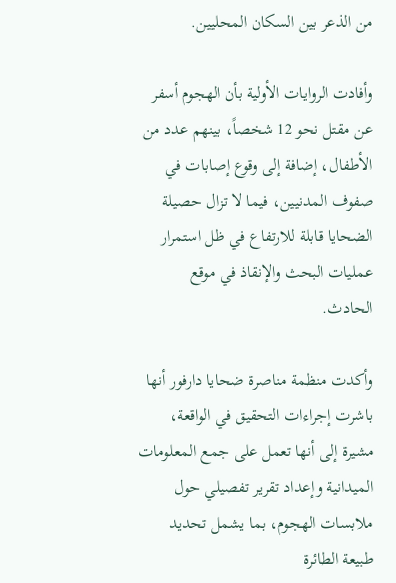من الذعر بين السكان المحليين.

وأفادت الروايات الأولية بأن الهجوم أسفر عن مقتل نحو 12 شخصاً، بينهم عدد من الأطفال، إضافة إلى وقوع إصابات في صفوف المدنيين، فيما لا تزال حصيلة الضحايا قابلة للارتفاع في ظل استمرار عمليات البحث والإنقاذ في موقع الحادث.

وأكدت منظمة مناصرة ضحايا دارفور أنها باشرت إجراءات التحقيق في الواقعة، مشيرة إلى أنها تعمل على جمع المعلومات الميدانية وإعداد تقرير تفصيلي حول ملابسات الهجوم، بما يشمل تحديد طبيعة الطائرة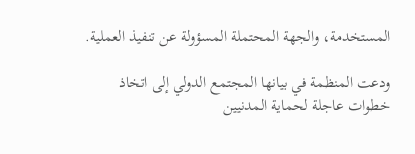المستخدمة، والجهة المحتملة المسؤولة عن تنفيذ العملية.

ودعت المنظمة في بيانها المجتمع الدولي إلى اتخاذ خطوات عاجلة لحماية المدنيين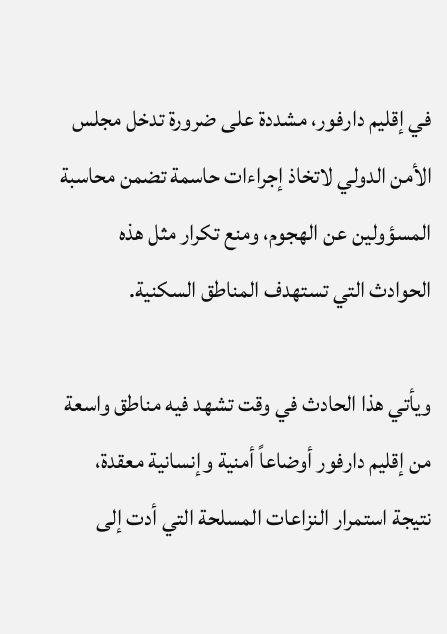في إقليم دارفور، مشددة على ضرورة تدخل مجلس الأمن الدولي لاتخاذ إجراءات حاسمة تضمن محاسبة المسؤولين عن الهجوم، ومنع تكرار مثل هذه الحوادث التي تستهدف المناطق السكنية.

ويأتي هذا الحادث في وقت تشهد فيه مناطق واسعة من إقليم دارفور أوضاعاً أمنية وإنسانية معقدة، نتيجة استمرار النزاعات المسلحة التي أدت إلى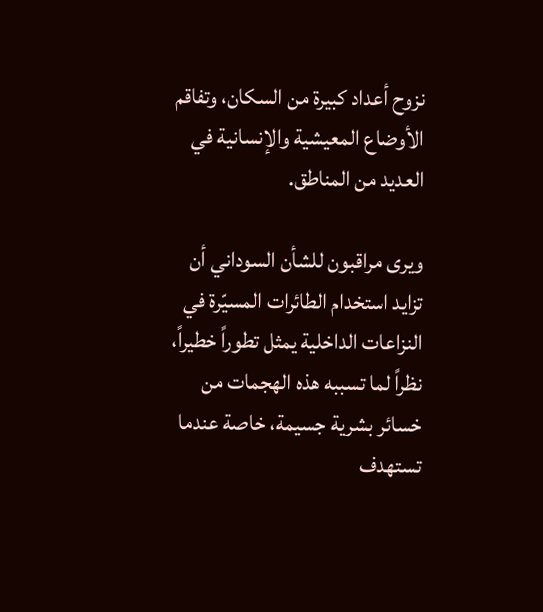نزوح أعداد كبيرة من السكان، وتفاقم الأوضاع المعيشية والإنسانية في العديد من المناطق.

ويرى مراقبون للشأن السوداني أن تزايد استخدام الطائرات المسيّرة في النزاعات الداخلية يمثل تطوراً خطيراً، نظراً لما تسببه هذه الهجمات من خسائر بشرية جسيمة، خاصة عندما تستهدف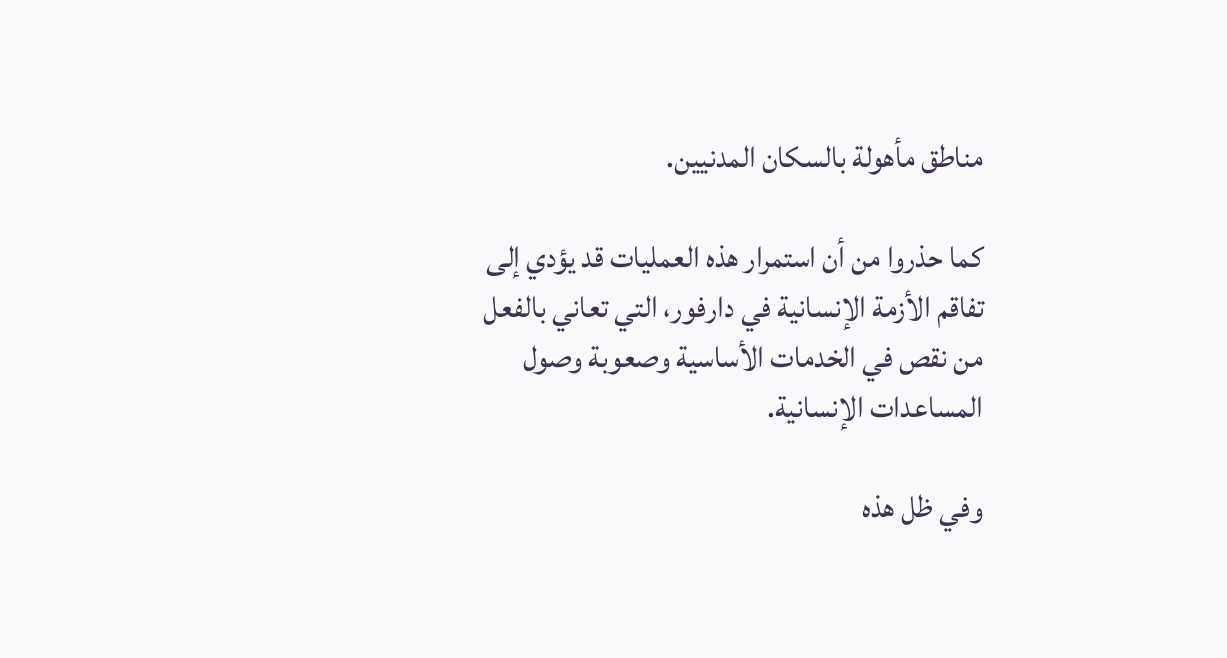مناطق مأهولة بالسكان المدنيين.

كما حذروا من أن استمرار هذه العمليات قد يؤدي إلى تفاقم الأزمة الإنسانية في دارفور، التي تعاني بالفعل من نقص في الخدمات الأساسية وصعوبة وصول المساعدات الإنسانية.

وفي ظل هذه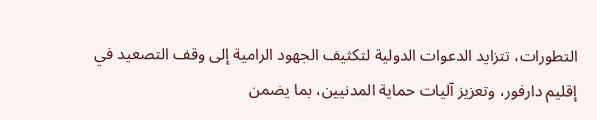التطورات، تتزايد الدعوات الدولية لتكثيف الجهود الرامية إلى وقف التصعيد في إقليم دارفور، وتعزيز آليات حماية المدنيين، بما يضمن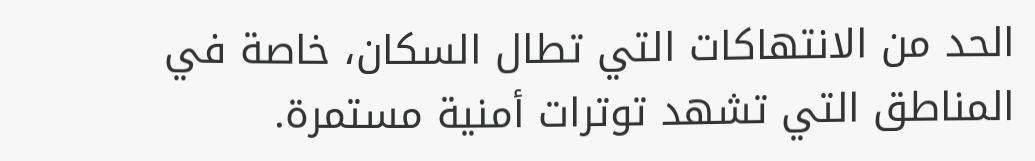الحد من الانتهاكات التي تطال السكان، خاصة في المناطق التي تشهد توترات أمنية مستمرة.